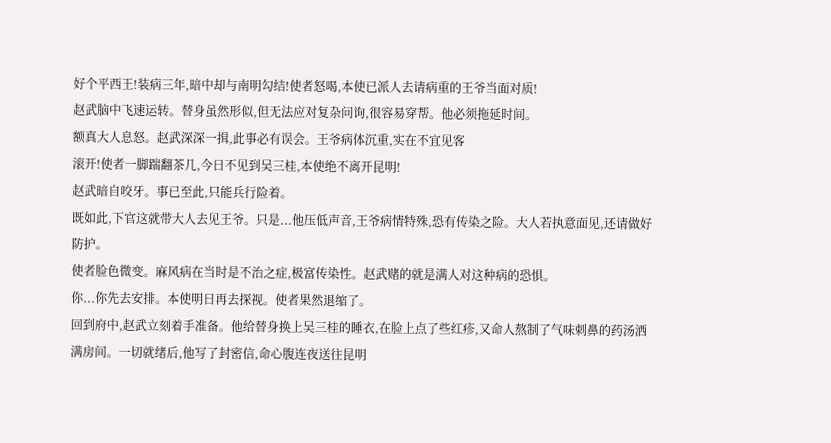好个平西王!装病三年,暗中却与南明勾结!使者怒喝,本使已派人去请病重的王爷当面对质!
赵武脑中飞速运转。替身虽然形似,但无法应对复杂问询,很容易穿帮。他必须拖延时间。
额真大人息怒。赵武深深一揖,此事必有误会。王爷病体沉重,实在不宜见客
滚开!使者一脚踹翻茶几,今日不见到吴三桂,本使绝不离开昆明!
赵武暗自咬牙。事已至此,只能兵行险着。
既如此,下官这就带大人去见王爷。只是...他压低声音,王爷病情特殊,恐有传染之险。大人若执意面见,还请做好防护。
使者脸色微变。麻风病在当时是不治之症,极富传染性。赵武赌的就是满人对这种病的恐惧。
你...你先去安排。本使明日再去探视。使者果然退缩了。
回到府中,赵武立刻着手准备。他给替身换上吴三桂的睡衣,在脸上点了些红疹,又命人熬制了气味刺鼻的药汤洒满房间。一切就绪后,他写了封密信,命心腹连夜送往昆明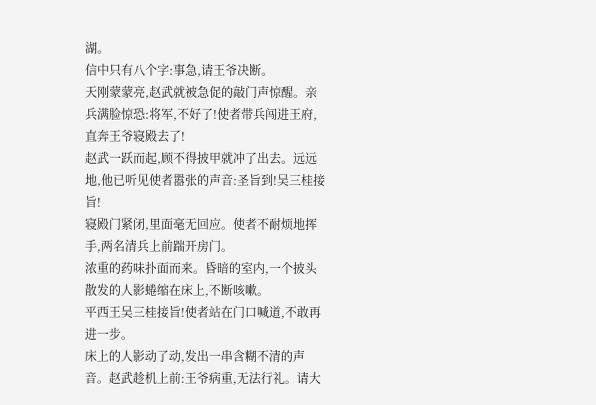湖。
信中只有八个字:事急,请王爷决断。
天刚蒙蒙亮,赵武就被急促的敲门声惊醒。亲兵满脸惊恐:将军,不好了!使者带兵闯进王府,直奔王爷寝殿去了!
赵武一跃而起,顾不得披甲就冲了出去。远远地,他已听见使者嚣张的声音:圣旨到!吴三桂接旨!
寝殿门紧闭,里面毫无回应。使者不耐烦地挥手,两名清兵上前踹开房门。
浓重的药味扑面而来。昏暗的室内,一个披头散发的人影蜷缩在床上,不断咳嗽。
平西王吴三桂接旨!使者站在门口喊道,不敢再进一步。
床上的人影动了动,发出一串含糊不清的声音。赵武趁机上前:王爷病重,无法行礼。请大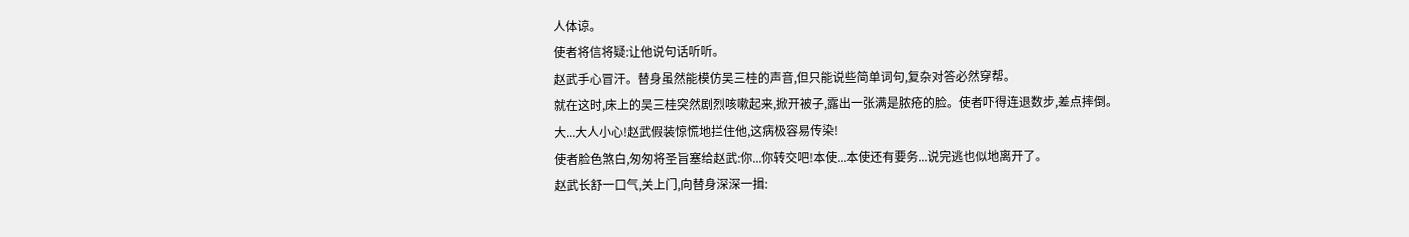人体谅。
使者将信将疑:让他说句话听听。
赵武手心冒汗。替身虽然能模仿吴三桂的声音,但只能说些简单词句,复杂对答必然穿帮。
就在这时,床上的吴三桂突然剧烈咳嗽起来,掀开被子,露出一张满是脓疮的脸。使者吓得连退数步,差点摔倒。
大...大人小心!赵武假装惊慌地拦住他,这病极容易传染!
使者脸色煞白,匆匆将圣旨塞给赵武:你...你转交吧!本使...本使还有要务...说完逃也似地离开了。
赵武长舒一口气,关上门,向替身深深一揖: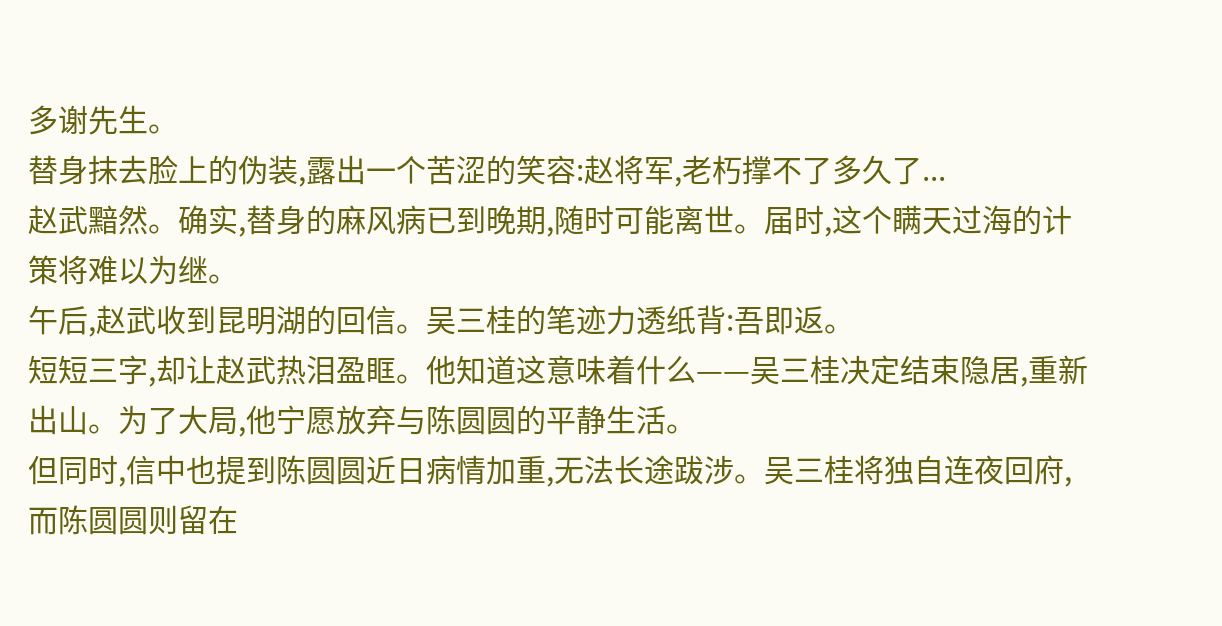多谢先生。
替身抹去脸上的伪装,露出一个苦涩的笑容:赵将军,老朽撑不了多久了...
赵武黯然。确实,替身的麻风病已到晚期,随时可能离世。届时,这个瞒天过海的计策将难以为继。
午后,赵武收到昆明湖的回信。吴三桂的笔迹力透纸背:吾即返。
短短三字,却让赵武热泪盈眶。他知道这意味着什么——吴三桂决定结束隐居,重新出山。为了大局,他宁愿放弃与陈圆圆的平静生活。
但同时,信中也提到陈圆圆近日病情加重,无法长途跋涉。吴三桂将独自连夜回府,而陈圆圆则留在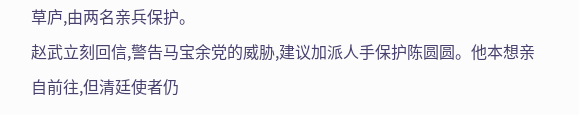草庐,由两名亲兵保护。
赵武立刻回信,警告马宝余党的威胁,建议加派人手保护陈圆圆。他本想亲自前往,但清廷使者仍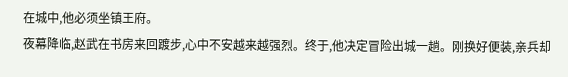在城中,他必须坐镇王府。
夜幕降临,赵武在书房来回踱步,心中不安越来越强烈。终于,他决定冒险出城一趟。刚换好便装,亲兵却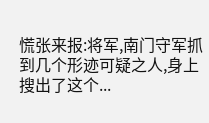慌张来报:将军,南门守军抓到几个形迹可疑之人,身上搜出了这个...